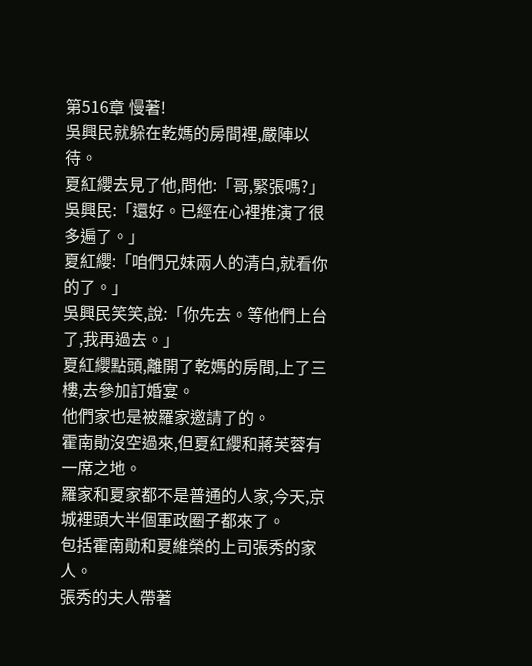第516章 慢著!
吳興民就躲在乾媽的房間裡,嚴陣以待。
夏紅纓去見了他,問他:「哥,緊張嗎?」
吳興民:「還好。已經在心裡推演了很多遍了。」
夏紅纓:「咱們兄妹兩人的清白,就看你的了。」
吳興民笑笑,說:「你先去。等他們上台了,我再過去。」
夏紅纓點頭,離開了乾媽的房間,上了三樓,去參加訂婚宴。
他們家也是被羅家邀請了的。
霍南勛沒空過來,但夏紅纓和蔣芙蓉有一席之地。
羅家和夏家都不是普通的人家,今天,京城裡頭大半個軍政圈子都來了。
包括霍南勛和夏維榮的上司張秀的家人。
張秀的夫人帶著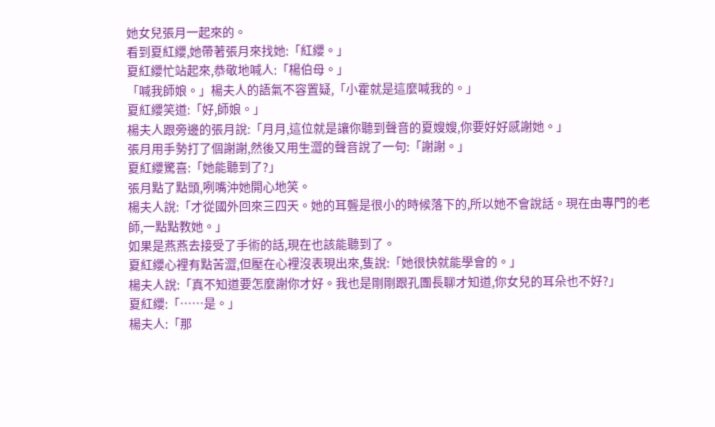她女兒張月一起來的。
看到夏紅纓,她帶著張月來找她:「紅纓。」
夏紅纓忙站起來,恭敬地喊人:「楊伯母。」
「喊我師娘。」楊夫人的語氣不容置疑,「小霍就是這麼喊我的。」
夏紅纓笑道:「好,師娘。」
楊夫人跟旁邊的張月說:「月月,這位就是讓你聽到聲音的夏嫂嫂,你要好好感謝她。」
張月用手勢打了個謝謝,然後又用生澀的聲音說了一句:「謝謝。」
夏紅纓驚喜:「她能聽到了?」
張月點了點頭,咧嘴沖她開心地笑。
楊夫人說:「才從國外回來三四天。她的耳聾是很小的時候落下的,所以她不會說話。現在由專門的老師,一點點教她。」
如果是燕燕去接受了手術的話,現在也該能聽到了。
夏紅纓心裡有點苦澀,但壓在心裡沒表現出來,隻說:「她很快就能學會的。」
楊夫人說:「真不知道要怎麼謝你才好。我也是剛剛跟孔團長聊才知道,你女兒的耳朵也不好?」
夏紅纓:「……是。」
楊夫人:「那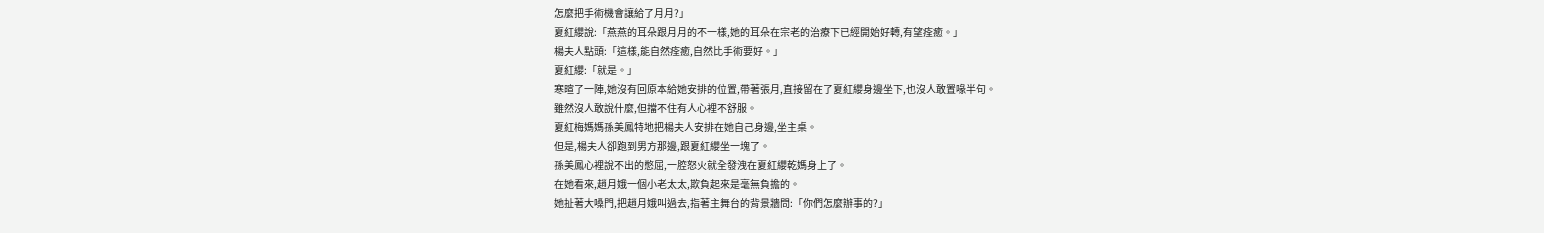怎麼把手術機會讓給了月月?」
夏紅纓說:「燕燕的耳朵跟月月的不一樣,她的耳朵在宗老的治療下已經開始好轉,有望痊癒。」
楊夫人點頭:「這樣,能自然痊癒,自然比手術要好。」
夏紅纓:「就是。」
寒暄了一陣,她沒有回原本給她安排的位置,帶著張月,直接留在了夏紅纓身邊坐下,也沒人敢置喙半句。
雖然沒人敢說什麼,但擋不住有人心裡不舒服。
夏紅梅媽媽孫美鳳特地把楊夫人安排在她自己身邊,坐主桌。
但是,楊夫人卻跑到男方那邊,跟夏紅纓坐一塊了。
孫美鳳心裡說不出的憋屈,一腔怒火就全發洩在夏紅纓乾媽身上了。
在她看來,趙月娥一個小老太太,欺負起來是毫無負擔的。
她扯著大嗓門,把趙月娥叫過去,指著主舞台的背景牆問:「你們怎麼辦事的?」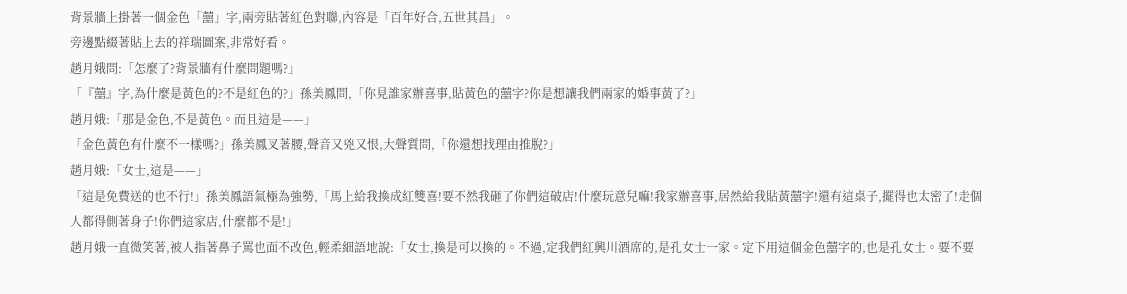背景牆上掛著一個金色「囍」字,兩旁貼著紅色對聯,內容是「百年好合,五世其昌」。
旁邊點綴著貼上去的祥瑞圖案,非常好看。
趙月娥問:「怎麼了?背景牆有什麼問題嗎?」
「『囍』字,為什麼是黃色的?不是紅色的?」孫美鳳問,「你見誰家辦喜事,貼黃色的囍字?你是想讓我們兩家的婚事黃了?」
趙月娥:「那是金色,不是黃色。而且這是——」
「金色黃色有什麼不一樣嗎?」孫美鳳叉著腰,聲音又兇又恨,大聲質問,「你還想找理由推脫?」
趙月娥:「女士,這是——」
「這是免費送的也不行!」孫美鳳語氣極為強勢,「馬上給我換成紅雙喜!要不然我砸了你們這破店!什麼玩意兒嘛!我家辦喜事,居然給我貼黃囍字!還有這桌子,擺得也太密了!走個人都得側著身子!你們這家店,什麼都不是!」
趙月娥一直微笑著,被人指著鼻子罵也面不改色,輕柔細語地說:「女士,換是可以換的。不過,定我們紅興川酒席的,是孔女士一家。定下用這個金色囍字的,也是孔女士。要不要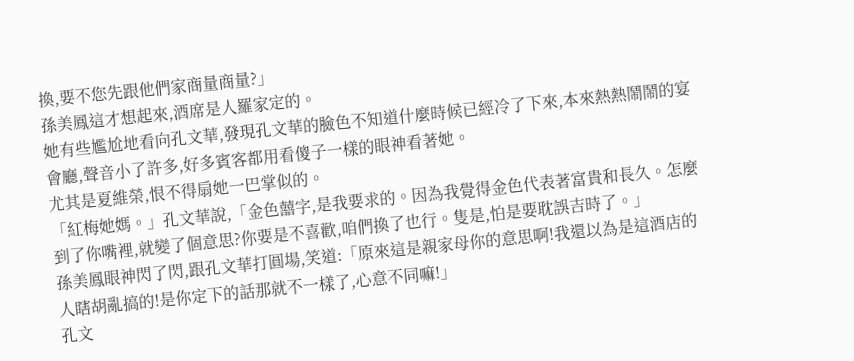換,要不您先跟他們家商量商量?」
孫美鳳這才想起來,酒席是人羅家定的。
她有些尷尬地看向孔文華,發現孔文華的臉色不知道什麼時候已經冷了下來,本來熱熱鬧鬧的宴會廳,聲音小了許多,好多賓客都用看傻子一樣的眼神看著她。
尤其是夏維榮,恨不得扇她一巴掌似的。
「紅梅她媽。」孔文華說,「金色囍字,是我要求的。因為我覺得金色代表著富貴和長久。怎麼到了你嘴裡,就變了個意思?你要是不喜歡,咱們換了也行。隻是,怕是要耽誤吉時了。」
孫美鳳眼神閃了閃,跟孔文華打圓場,笑道:「原來這是親家母你的意思啊!我還以為是這酒店的人瞎胡亂搞的!是你定下的話那就不一樣了,心意不同嘛!」
孔文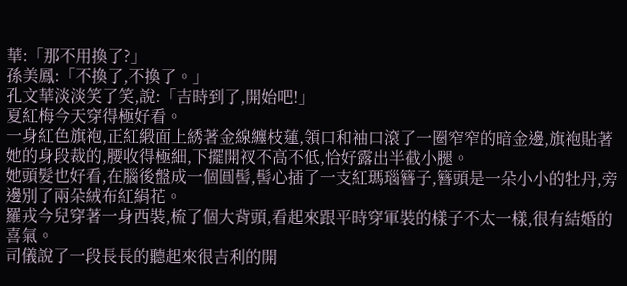華:「那不用換了?」
孫美鳳:「不換了,不換了。」
孔文華淡淡笑了笑,說:「吉時到了,開始吧!」
夏紅梅今天穿得極好看。
一身紅色旗袍,正紅緞面上綉著金線纏枝蓮,領口和袖口滾了一圈窄窄的暗金邊,旗袍貼著她的身段裁的,腰收得極細,下擺開衩不高不低,恰好露出半截小腿。
她頭髮也好看,在腦後盤成一個圓髻,髻心插了一支紅瑪瑙簪子,簪頭是一朵小小的牡丹,旁邊別了兩朵絨布紅絹花。
羅戎今兒穿著一身西裝,梳了個大背頭,看起來跟平時穿軍裝的樣子不太一樣,很有結婚的喜氣。
司儀說了一段長長的聽起來很吉利的開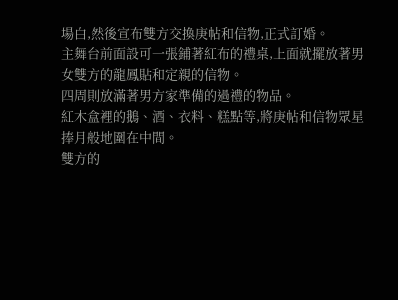場白,然後宣布雙方交換庚帖和信物,正式訂婚。
主舞台前面設可一張鋪著紅布的禮桌,上面就擺放著男女雙方的龍鳳貼和定親的信物。
四周則放滿著男方家準備的過禮的物品。
紅木盒裡的鵝、酒、衣料、糕點等,將庚帖和信物眾星捧月般地圍在中間。
雙方的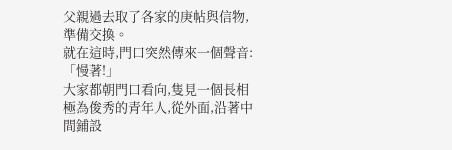父親過去取了各家的庚帖與信物,準備交換。
就在這時,門口突然傳來一個聲音:「慢著!」
大家都朝門口看向,隻見一個長相極為俊秀的青年人,從外面,沿著中間鋪設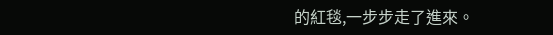的紅毯,一步步走了進來。